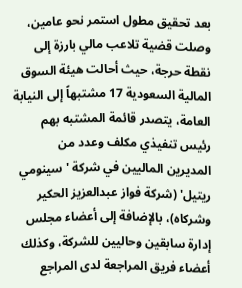بعد تحقيق مطول استمر نحو عامين، وصلت قضية تلاعب مالي بارزة إلى نقطة حرجة، حيث أحالت هيئة السوق المالية السعودية 17 مشتبهاً إلى النيابة العامة، يتصدر قائمة المشتبه بهم رئيس تنفيذي مكلف وعدد من المديرين الماليين في شركة 'سينومي ريتيل' (شركة فواز عبدالعزيز الحكير وشركاه)، بالإضافة إلى أعضاء مجلس إدارة سابقين وحاليين للشركة، وكذلك أعضاء فريق المراجعة لدى المراجع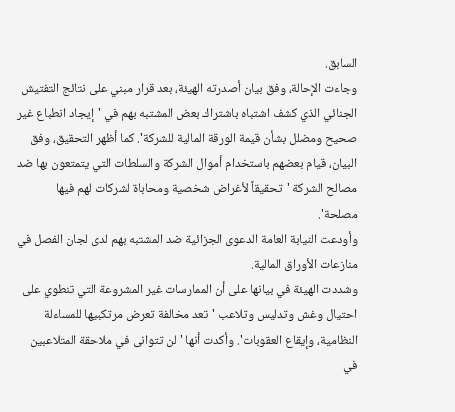السابق.
وجاءت الإحالة، وفق بيان أصدرته الهيئة، بعد قرار مبني على نتائج التفتيش الجنائي الذي كشف اشتباه باشتراك بعض المشتبه بهم في 'إيجاد انطباع غير صحيح ومضلل بشأن قيمة الورقة المالية للشركة'. كما أظهر التحقيق، وفق البيان، قيام بعضهم باستخدام أموال الشركة والسلطات التي يتمتعون بها ضد مصالح الشركة 'تحقيقاً لأغراض شخصية ومحاباة لشركات لهم فيها مصلحة'.
وأودعت النيابة العامة الدعوى الجزائية ضد المشتبه بهم لدى لجان الفصل في منازعات الأوراق المالية.
وشددت الهيئة في بيانها على أن الممارسات غير المشروعة التي تنطوي على احتيال وغش وتدليس وتلاعب 'تعد مخالفة تعرض مرتكبيها للمساءلة النظامية، وإيقاع العقوبات'. وأكدت أنها 'لن تتوانى في ملاحقة المتلاعبين في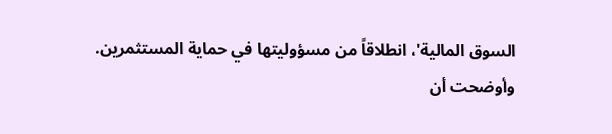السوق المالية'، انطلاقاً من مسؤوليتها في حماية المستثمرين.
وأوضحت أن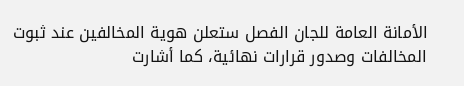الأمانة العامة للجان الفصل ستعلن هوية المخالفين عند ثبوت المخالفات وصدور قرارات نهائية، كما أشارت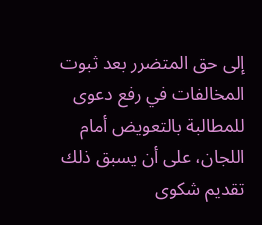إلى حق المتضرر بعد ثبوت المخالفات في رفع دعوى للمطالبة بالتعويض أمام اللجان، على أن يسبق ذلك تقديم شكوى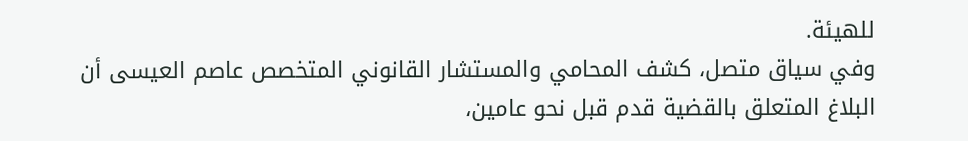للهيئة.
وفي سياق متصل، كشف المحامي والمستشار القانوني المتخصص عاصم العيسى أن البلاغ المتعلق بالقضية قدم قبل نحو عامين،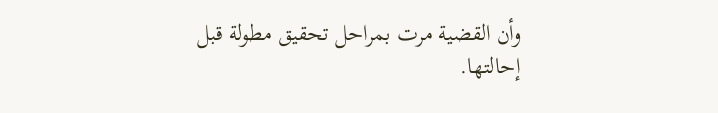وأن القضية مرت بمراحل تحقيق مطولة قبل إحالتها.